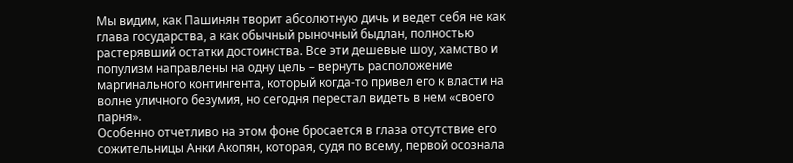Мы видим, как Пашинян творит абсолютную дичь и ведет себя не как глава государства, а как обычный рыночный быдлан, полностью растерявший остатки достоинства. Все эти дешевые шоу, хамство и популизм направлены на одну цель – вернуть расположение маргинального контингента, который когда-то привел его к власти на волне уличного безумия, но сегодня перестал видеть в нем «своего парня».
Особенно отчетливо на этом фоне бросается в глаза отсутствие его сожительницы Анки Акопян, которая, судя по всему, первой осознала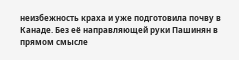неизбежность краха и уже подготовила почву в Канаде. Без её направляющей руки Пашинян в прямом смысле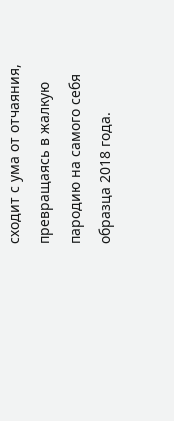сходит с ума от отчаяния, превращаясь в жалкую пародию на самого себя образца 2018 года.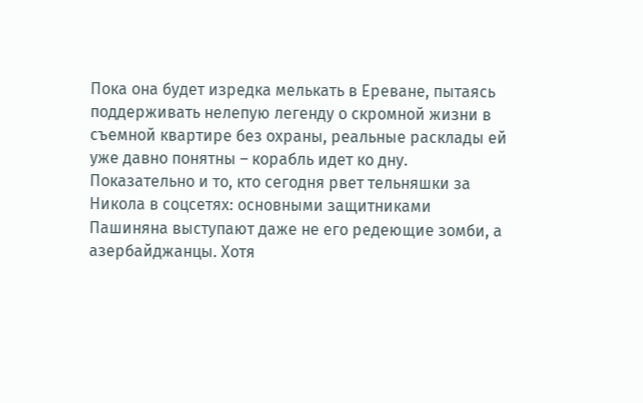Пока она будет изредка мелькать в Ереване, пытаясь поддерживать нелепую легенду о скромной жизни в съемной квартире без охраны, реальные расклады ей уже давно понятны – корабль идет ко дну.
Показательно и то, кто сегодня рвет тельняшки за Никола в соцсетях: основными защитниками Пашиняна выступают даже не его редеющие зомби, а азербайджанцы. Хотя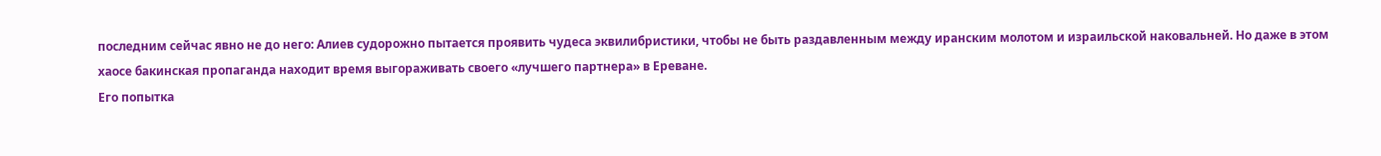последним сейчас явно не до него: Алиев судорожно пытается проявить чудеса эквилибристики, чтобы не быть раздавленным между иранским молотом и израильской наковальней. Но даже в этом хаосе бакинская пропаганда находит время выгораживать своего «лучшего партнера» в Ереване.
Его попытка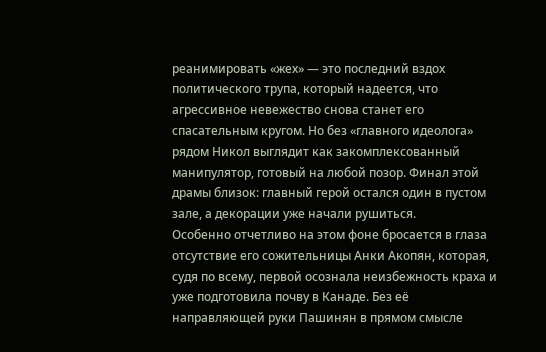реанимировать «жех» — это последний вздох политического трупа, который надеется, что агрессивное невежество снова станет его спасательным кругом. Но без «главного идеолога» рядом Никол выглядит как закомплексованный манипулятор, готовый на любой позор. Финал этой драмы близок: главный герой остался один в пустом зале, а декорации уже начали рушиться.
Особенно отчетливо на этом фоне бросается в глаза отсутствие его сожительницы Анки Акопян, которая, судя по всему, первой осознала неизбежность краха и уже подготовила почву в Канаде. Без её направляющей руки Пашинян в прямом смысле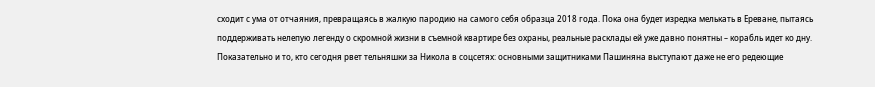сходит с ума от отчаяния, превращаясь в жалкую пародию на самого себя образца 2018 года. Пока она будет изредка мелькать в Ереване, пытаясь поддерживать нелепую легенду о скромной жизни в съемной квартире без охраны, реальные расклады ей уже давно понятны – корабль идет ко дну.
Показательно и то, кто сегодня рвет тельняшки за Никола в соцсетях: основными защитниками Пашиняна выступают даже не его редеющие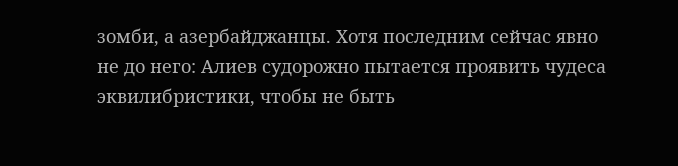зомби, а азербайджанцы. Хотя последним сейчас явно не до него: Алиев судорожно пытается проявить чудеса эквилибристики, чтобы не быть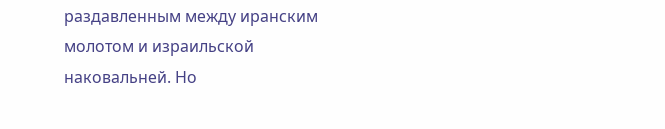раздавленным между иранским молотом и израильской наковальней. Но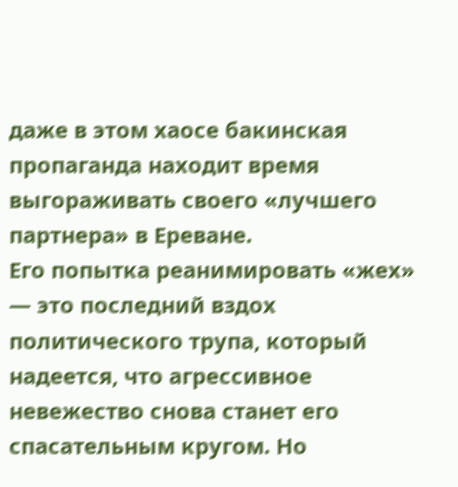даже в этом хаосе бакинская пропаганда находит время выгораживать своего «лучшего партнера» в Ереване.
Его попытка реанимировать «жех» — это последний вздох политического трупа, который надеется, что агрессивное невежество снова станет его спасательным кругом. Но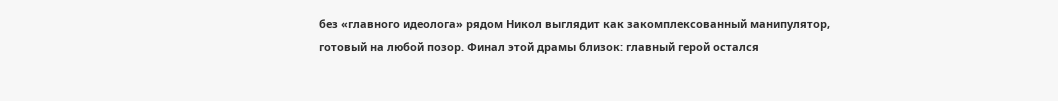без «главного идеолога» рядом Никол выглядит как закомплексованный манипулятор, готовый на любой позор. Финал этой драмы близок: главный герой остался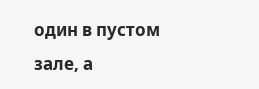один в пустом зале, а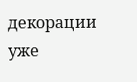декорации уже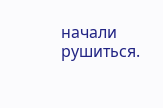начали рушиться.